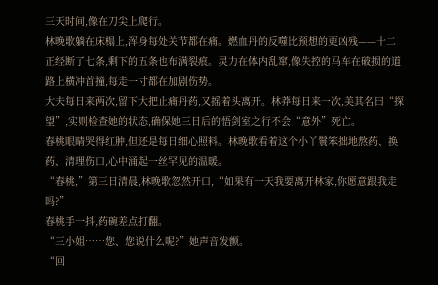三天时间,像在刀尖上爬行。
林晚歌躺在床榻上,浑身每处关节都在痛。燃血丹的反噬比预想的更凶残——十二正经断了七条,剩下的五条也布满裂痕。灵力在体内乱窜,像失控的马车在破损的道路上横冲首撞,每走一寸都在加剧伤势。
大夫每日来两次,留下大把止痛丹药,又摇着头离开。林莽每日来一次,美其名曰“探望”,实则检查她的状态,确保她三日后的悟剑室之行不会“意外”死亡。
春桃眼睛哭得红肿,但还是每日细心照料。林晚歌看着这个小丫鬟笨拙地熬药、换药、清理伤口,心中涌起一丝罕见的温暖。
“春桃,”第三日清晨,林晚歌忽然开口,“如果有一天我要离开林家,你愿意跟我走吗?”
春桃手一抖,药碗差点打翻。
“三小姐……您、您说什么呢?”她声音发颤。
“回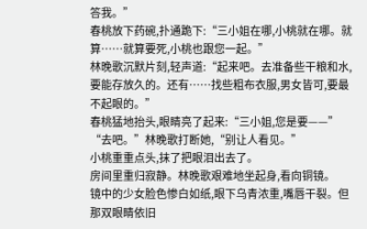答我。”
春桃放下药碗,扑通跪下:“三小姐在哪,小桃就在哪。就算……就算要死,小桃也跟您一起。”
林晚歌沉默片刻,轻声道:“起来吧。去准备些干粮和水,要能存放久的。还有……找些粗布衣服,男女皆可,要最不起眼的。”
春桃猛地抬头,眼睛亮了起来:“三小姐,您是要——”
“去吧。”林晚歌打断她,“别让人看见。”
小桃重重点头,抹了把眼泪出去了。
房间里重归寂静。林晚歌艰难地坐起身,看向铜镜。
镜中的少女脸色惨白如纸,眼下乌青浓重,嘴唇干裂。但那双眼睛依旧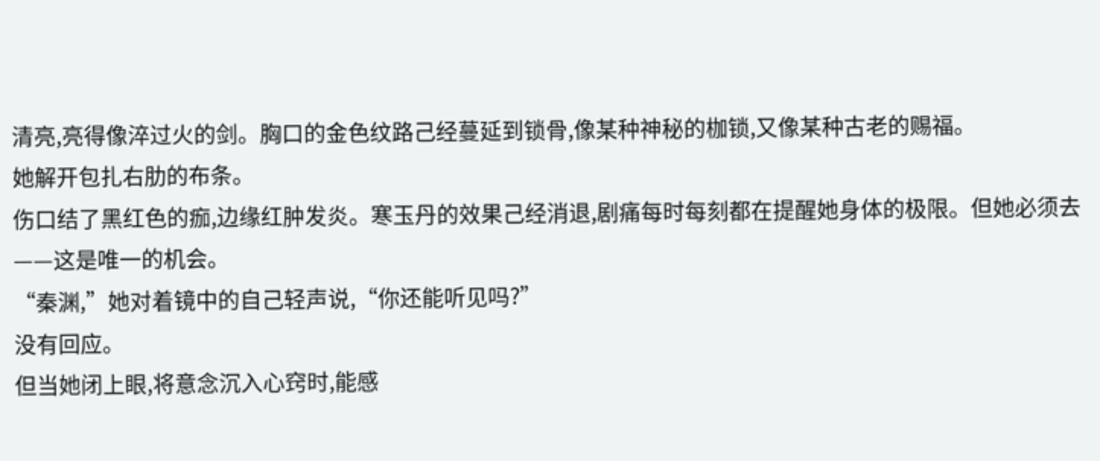清亮,亮得像淬过火的剑。胸口的金色纹路己经蔓延到锁骨,像某种神秘的枷锁,又像某种古老的赐福。
她解开包扎右肋的布条。
伤口结了黑红色的痂,边缘红肿发炎。寒玉丹的效果己经消退,剧痛每时每刻都在提醒她身体的极限。但她必须去——这是唯一的机会。
“秦渊,”她对着镜中的自己轻声说,“你还能听见吗?”
没有回应。
但当她闭上眼,将意念沉入心窍时,能感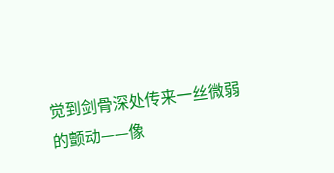觉到剑骨深处传来一丝微弱的颤动——像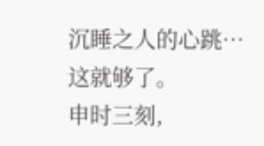沉睡之人的心跳…
这就够了。
申时三刻,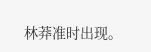林莽准时出现。